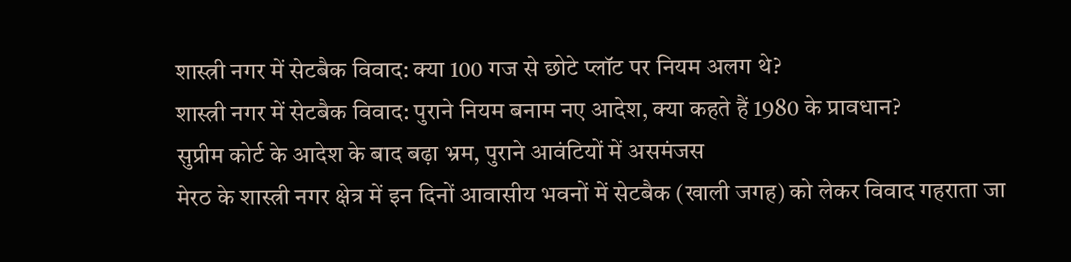शास्त्री नगर में सेटबैक विवाद: क्या 100 गज से छोटे प्लॉट पर नियम अलग थे?
शास्त्री नगर में सेटबैक विवाद: पुराने नियम बनाम नए आदेश, क्या कहते हैं 1980 के प्रावधान?
सुप्रीम कोर्ट के आदेश के बाद बढ़ा भ्रम, पुराने आवंटियों में असमंजस
मेरठ के शास्त्री नगर क्षेत्र में इन दिनों आवासीय भवनों में सेटबैक (खाली जगह) को लेकर विवाद गहराता जा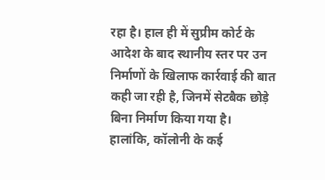रहा है। हाल ही में सुप्रीम कोर्ट के आदेश के बाद स्थानीय स्तर पर उन निर्माणों के खिलाफ कार्रवाई की बात कही जा रही है, जिनमें सेटबैक छोड़े बिना निर्माण किया गया है।
हालांकि, कॉलोनी के कई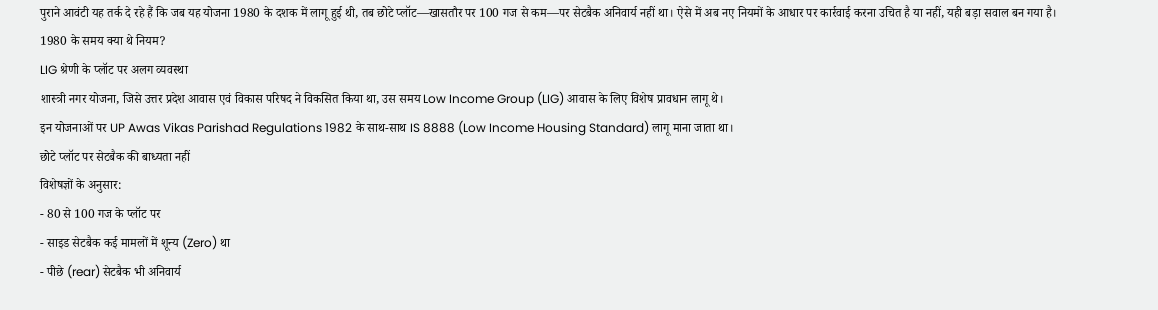पुराने आवंटी यह तर्क दे रहे हैं कि जब यह योजना 1980 के दशक में लागू हुई थी, तब छोटे प्लॉट—खासतौर पर 100 गज से कम—पर सेटबैक अनिवार्य नहीं था। ऐसे में अब नए नियमों के आधार पर कार्रवाई करना उचित है या नहीं, यही बड़ा सवाल बन गया है।
1980 के समय क्या थे नियम?
LIG श्रेणी के प्लॉट पर अलग व्यवस्था
शास्त्री नगर योजना, जिसे उत्तर प्रदेश आवास एवं विकास परिषद ने विकसित किया था, उस समय Low Income Group (LIG) आवास के लिए विशेष प्रावधान लागू थे।
इन योजनाओं पर UP Awas Vikas Parishad Regulations 1982 के साथ-साथ IS 8888 (Low Income Housing Standard) लागू माना जाता था।
छोटे प्लॉट पर सेटबैक की बाध्यता नहीं
विशेषज्ञों के अनुसार:
- 80 से 100 गज के प्लॉट पर
- साइड सेटबैक कई मामलों में शून्य (Zero) था
- पीछे (rear) सेटबैक भी अनिवार्य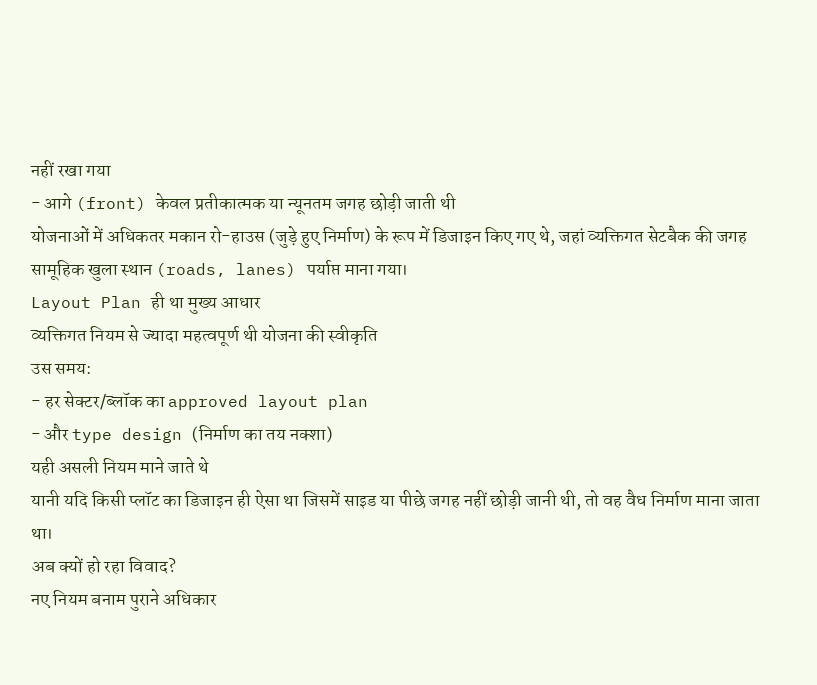नहीं रखा गया
- आगे (front) केवल प्रतीकात्मक या न्यूनतम जगह छोड़ी जाती थी
योजनाओं में अधिकतर मकान रो-हाउस (जुड़े हुए निर्माण) के रूप में डिजाइन किए गए थे, जहां व्यक्तिगत सेटबैक की जगह सामूहिक खुला स्थान (roads, lanes) पर्याप्त माना गया।
Layout Plan ही था मुख्य आधार
व्यक्तिगत नियम से ज्यादा महत्वपूर्ण थी योजना की स्वीकृति
उस समय:
- हर सेक्टर/ब्लॉक का approved layout plan
- और type design (निर्माण का तय नक्शा)
यही असली नियम माने जाते थे
यानी यदि किसी प्लॉट का डिजाइन ही ऐसा था जिसमें साइड या पीछे जगह नहीं छोड़ी जानी थी, तो वह वैध निर्माण माना जाता था।
अब क्यों हो रहा विवाद?
नए नियम बनाम पुराने अधिकार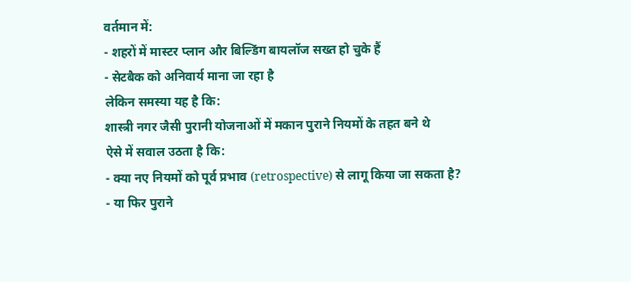वर्तमान में:
- शहरों में मास्टर प्लान और बिल्डिंग बायलॉज सख्त हो चुके हैं
- सेटबैक को अनिवार्य माना जा रहा है
लेकिन समस्या यह है कि:
शास्त्री नगर जैसी पुरानी योजनाओं में मकान पुराने नियमों के तहत बने थे
ऐसे में सवाल उठता है कि:
- क्या नए नियमों को पूर्व प्रभाव (retrospective) से लागू किया जा सकता है?
- या फिर पुराने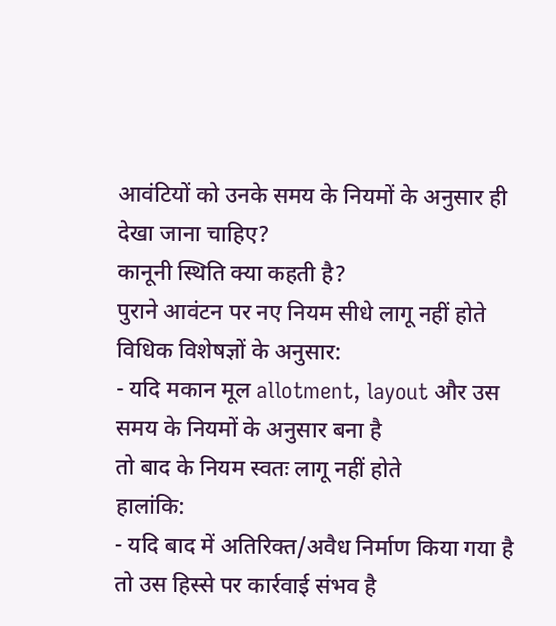आवंटियों को उनके समय के नियमों के अनुसार ही देखा जाना चाहिए?
कानूनी स्थिति क्या कहती है?
पुराने आवंटन पर नए नियम सीधे लागू नहीं होते
विधिक विशेषज्ञों के अनुसार:
- यदि मकान मूल allotment, layout और उस समय के नियमों के अनुसार बना है
तो बाद के नियम स्वतः लागू नहीं होते
हालांकि:
- यदि बाद में अतिरिक्त/अवैध निर्माण किया गया है
तो उस हिस्से पर कार्रवाई संभव है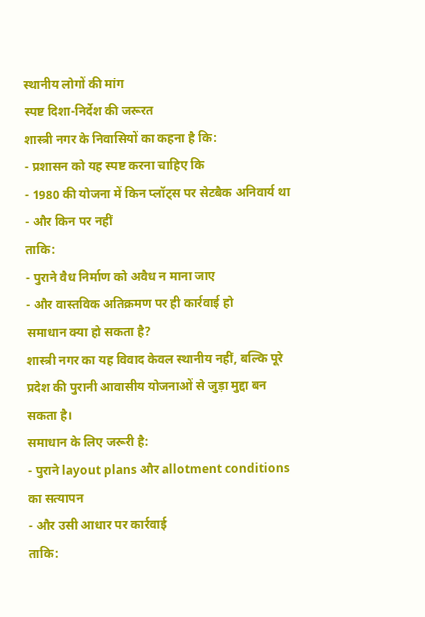स्थानीय लोगों की मांग
स्पष्ट दिशा-निर्देश की जरूरत
शास्त्री नगर के निवासियों का कहना है कि:
- प्रशासन को यह स्पष्ट करना चाहिए कि
- 1980 की योजना में किन प्लॉट्स पर सेटबैक अनिवार्य था
- और किन पर नहीं
ताकि:
- पुराने वैध निर्माण को अवैध न माना जाए
- और वास्तविक अतिक्रमण पर ही कार्रवाई हो
समाधान क्या हो सकता है?
शास्त्री नगर का यह विवाद केवल स्थानीय नहीं, बल्कि पूरे प्रदेश की पुरानी आवासीय योजनाओं से जुड़ा मुद्दा बन सकता है।
समाधान के लिए जरूरी है:
- पुराने layout plans और allotment conditions का सत्यापन
- और उसी आधार पर कार्रवाई
ताकि: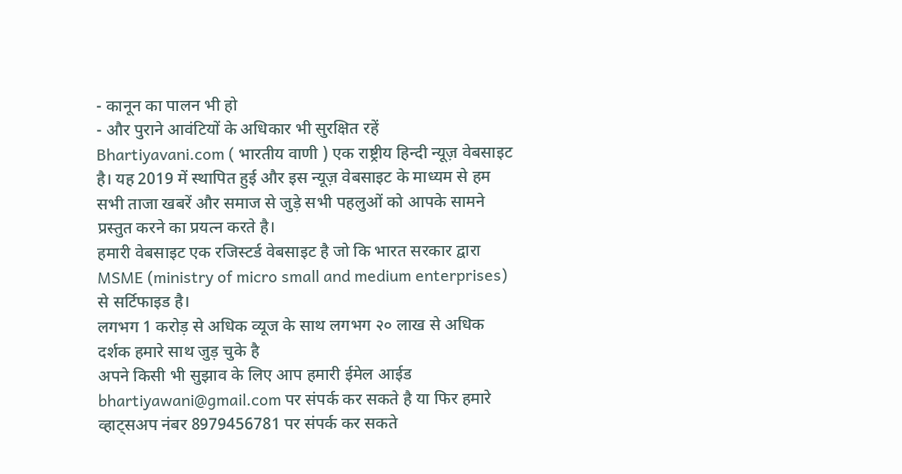- कानून का पालन भी हो
- और पुराने आवंटियों के अधिकार भी सुरक्षित रहें
Bhartiyavani.com ( भारतीय वाणी ) एक राष्ट्रीय हिन्दी न्यूज़ वेबसाइट है। यह 2019 में स्थापित हुई और इस न्यूज़ वेबसाइट के माध्यम से हम सभी ताजा खबरें और समाज से जुड़े सभी पहलुओं को आपके सामने प्रस्तुत करने का प्रयत्न करते है।
हमारी वेबसाइट एक रजिस्टर्ड वेबसाइट है जो कि भारत सरकार द्वारा MSME (ministry of micro small and medium enterprises) से सर्टिफाइड है।
लगभग 1 करोड़ से अधिक व्यूज के साथ लगभग २० लाख से अधिक दर्शक हमारे साथ जुड़ चुके है
अपने किसी भी सुझाव के लिए आप हमारी ईमेल आईड bhartiyawani@gmail.com पर संपर्क कर सकते है या फिर हमारे व्हाट्सअप नंबर 8979456781 पर संपर्क कर सकते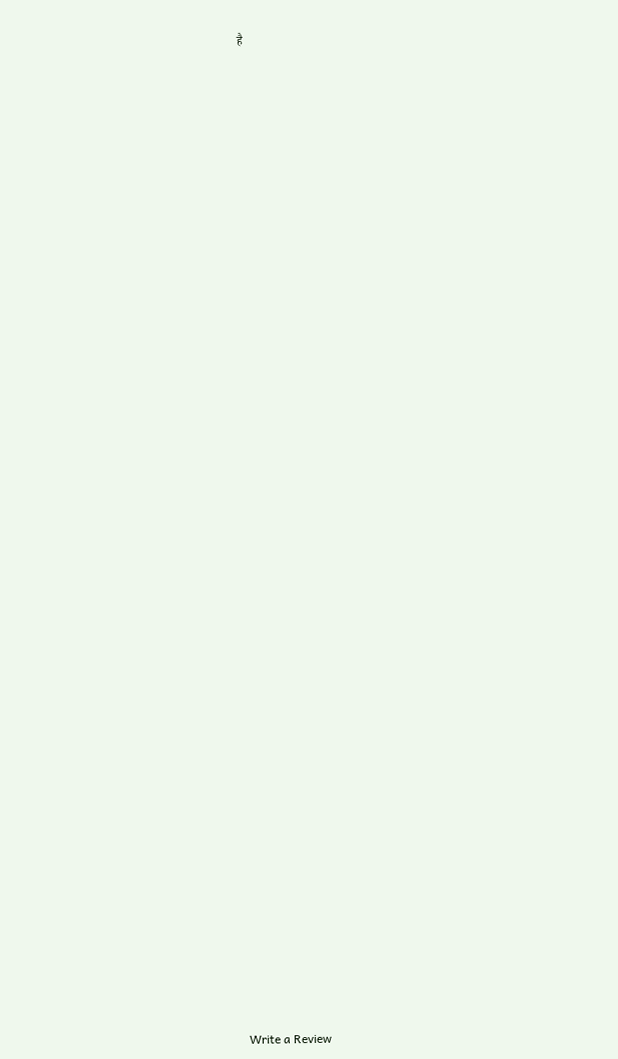है


















































Write a Review